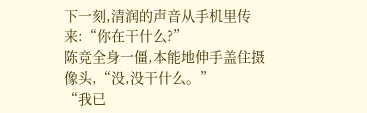下一刻,清润的声音从手机里传来:“你在干什么?”
陈竞全身一僵,本能地伸手盖住摄像头,“没,没干什么。”
“我已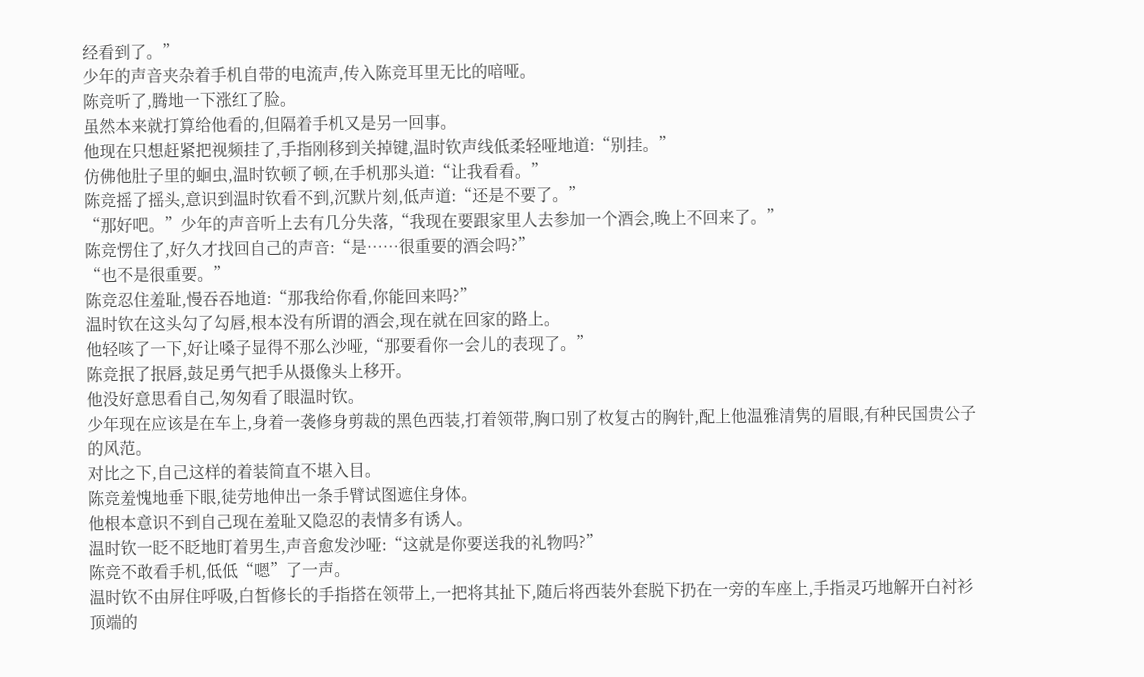经看到了。”
少年的声音夹杂着手机自带的电流声,传入陈竞耳里无比的喑哑。
陈竞听了,腾地一下涨红了脸。
虽然本来就打算给他看的,但隔着手机又是另一回事。
他现在只想赶紧把视频挂了,手指刚移到关掉键,温时钦声线低柔轻哑地道:“别挂。”
仿佛他肚子里的蛔虫,温时钦顿了顿,在手机那头道:“让我看看。”
陈竞摇了摇头,意识到温时钦看不到,沉默片刻,低声道:“还是不要了。”
“那好吧。”少年的声音听上去有几分失落,“我现在要跟家里人去参加一个酒会,晚上不回来了。”
陈竞愣住了,好久才找回自己的声音:“是……很重要的酒会吗?”
“也不是很重要。”
陈竞忍住羞耻,慢吞吞地道:“那我给你看,你能回来吗?”
温时钦在这头勾了勾唇,根本没有所谓的酒会,现在就在回家的路上。
他轻咳了一下,好让嗓子显得不那么沙哑,“那要看你一会儿的表现了。”
陈竞抿了抿唇,鼓足勇气把手从摄像头上移开。
他没好意思看自己,匆匆看了眼温时钦。
少年现在应该是在车上,身着一袭修身剪裁的黑色西装,打着领带,胸口别了枚复古的胸针,配上他温雅清隽的眉眼,有种民国贵公子的风范。
对比之下,自己这样的着装简直不堪入目。
陈竞羞愧地垂下眼,徒劳地伸出一条手臂试图遮住身体。
他根本意识不到自己现在羞耻又隐忍的表情多有诱人。
温时钦一眨不眨地盯着男生,声音愈发沙哑:“这就是你要送我的礼物吗?”
陈竞不敢看手机,低低“嗯”了一声。
温时钦不由屏住呼吸,白皙修长的手指搭在领带上,一把将其扯下,随后将西装外套脱下扔在一旁的车座上,手指灵巧地解开白衬衫顶端的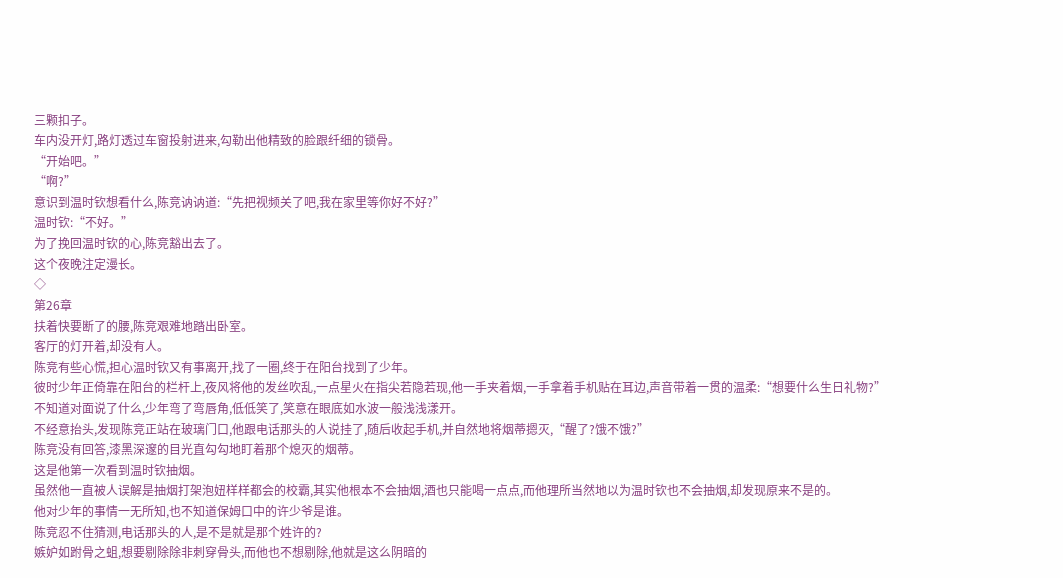三颗扣子。
车内没开灯,路灯透过车窗投射进来,勾勒出他精致的脸跟纤细的锁骨。
“开始吧。”
“啊?”
意识到温时钦想看什么,陈竞讷讷道:“先把视频关了吧,我在家里等你好不好?”
温时钦:“不好。”
为了挽回温时钦的心,陈竞豁出去了。
这个夜晚注定漫长。
◇
第26章
扶着快要断了的腰,陈竞艰难地踏出卧室。
客厅的灯开着,却没有人。
陈竞有些心慌,担心温时钦又有事离开,找了一圈,终于在阳台找到了少年。
彼时少年正倚靠在阳台的栏杆上,夜风将他的发丝吹乱,一点星火在指尖若隐若现,他一手夹着烟,一手拿着手机贴在耳边,声音带着一贯的温柔:“想要什么生日礼物?”
不知道对面说了什么,少年弯了弯唇角,低低笑了,笑意在眼底如水波一般浅浅漾开。
不经意抬头,发现陈竞正站在玻璃门口,他跟电话那头的人说挂了,随后收起手机,并自然地将烟蒂摁灭,“醒了?饿不饿?”
陈竞没有回答,漆黑深邃的目光直勾勾地盯着那个熄灭的烟蒂。
这是他第一次看到温时钦抽烟。
虽然他一直被人误解是抽烟打架泡妞样样都会的校霸,其实他根本不会抽烟,酒也只能喝一点点,而他理所当然地以为温时钦也不会抽烟,却发现原来不是的。
他对少年的事情一无所知,也不知道保姆口中的许少爷是谁。
陈竞忍不住猜测,电话那头的人,是不是就是那个姓许的?
嫉妒如跗骨之蛆,想要剔除除非刺穿骨头,而他也不想剔除,他就是这么阴暗的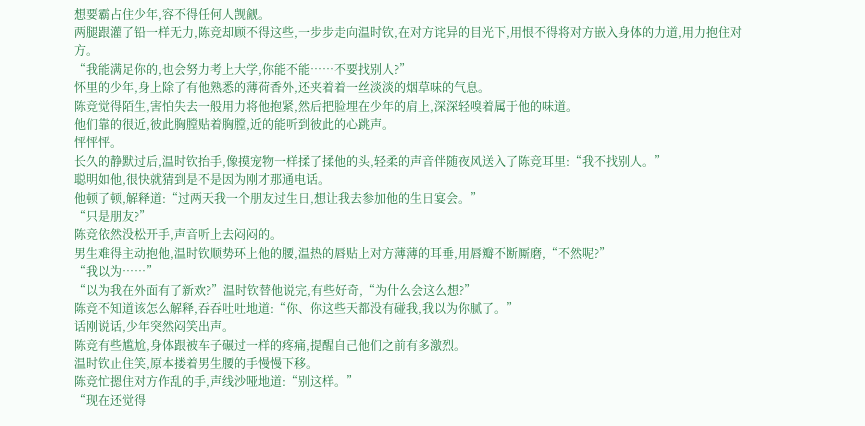想要霸占住少年,容不得任何人觊觎。
两腿跟灌了铅一样无力,陈竞却顾不得这些,一步步走向温时钦,在对方诧异的目光下,用恨不得将对方嵌入身体的力道,用力抱住对方。
“我能满足你的,也会努力考上大学,你能不能……不要找别人?”
怀里的少年,身上除了有他熟悉的薄荷香外,还夹着着一丝淡淡的烟草味的气息。
陈竞觉得陌生,害怕失去一般用力将他抱紧,然后把脸埋在少年的肩上,深深轻嗅着属于他的味道。
他们靠的很近,彼此胸膛贴着胸膛,近的能听到彼此的心跳声。
怦怦怦。
长久的静默过后,温时钦抬手,像摸宠物一样揉了揉他的头,轻柔的声音伴随夜风送入了陈竞耳里:“我不找别人。”
聪明如他,很快就猜到是不是因为刚才那通电话。
他顿了顿,解释道:“过两天我一个朋友过生日,想让我去参加他的生日宴会。”
“只是朋友?”
陈竞依然没松开手,声音听上去闷闷的。
男生难得主动抱他,温时钦顺势环上他的腰,温热的唇贴上对方薄薄的耳垂,用唇瓣不断厮磨,“不然呢?”
“我以为……”
“以为我在外面有了新欢?”温时钦替他说完,有些好奇,“为什么会这么想?”
陈竞不知道该怎么解释,吞吞吐吐地道:“你、你这些天都没有碰我,我以为你腻了。”
话刚说话,少年突然闷笑出声。
陈竞有些尴尬,身体跟被车子碾过一样的疼痛,提醒自己他们之前有多激烈。
温时钦止住笑,原本搂着男生腰的手慢慢下移。
陈竞忙摁住对方作乱的手,声线沙哑地道:“别这样。”
“现在还觉得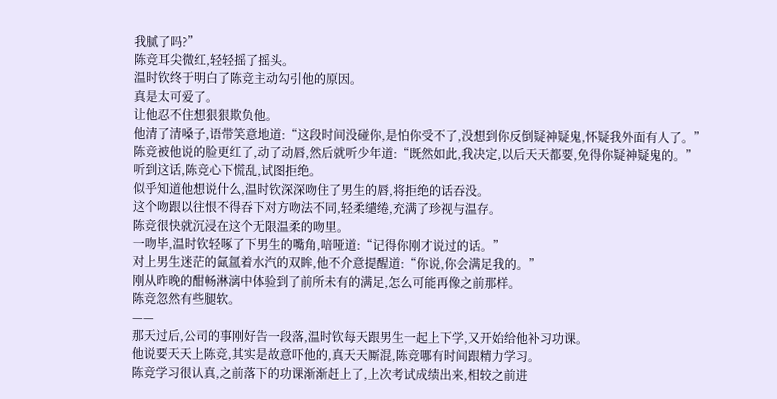我腻了吗?”
陈竞耳尖微红,轻轻摇了摇头。
温时钦终于明白了陈竞主动勾引他的原因。
真是太可爱了。
让他忍不住想狠狠欺负他。
他清了清嗓子,语带笑意地道:“这段时间没碰你,是怕你受不了,没想到你反倒疑神疑鬼,怀疑我外面有人了。”
陈竞被他说的脸更红了,动了动唇,然后就听少年道:“既然如此,我决定,以后天天都要,免得你疑神疑鬼的。”
听到这话,陈竞心下慌乱,试图拒绝。
似乎知道他想说什么,温时钦深深吻住了男生的唇,将拒绝的话吞没。
这个吻跟以往恨不得吞下对方吻法不同,轻柔缱绻,充满了珍视与温存。
陈竞很快就沉浸在这个无限温柔的吻里。
一吻毕,温时钦轻啄了下男生的嘴角,喑哑道:“记得你刚才说过的话。”
对上男生迷茫的氤氲着水汽的双眸,他不介意提醒道:“你说,你会满足我的。”
刚从昨晚的酣畅淋漓中体验到了前所未有的满足,怎么可能再像之前那样。
陈竞忽然有些腿软。
——
那天过后,公司的事刚好告一段落,温时钦每天跟男生一起上下学,又开始给他补习功课。
他说要天天上陈竞,其实是故意吓他的,真天天厮混,陈竞哪有时间跟精力学习。
陈竞学习很认真,之前落下的功课渐渐赶上了,上次考试成绩出来,相较之前进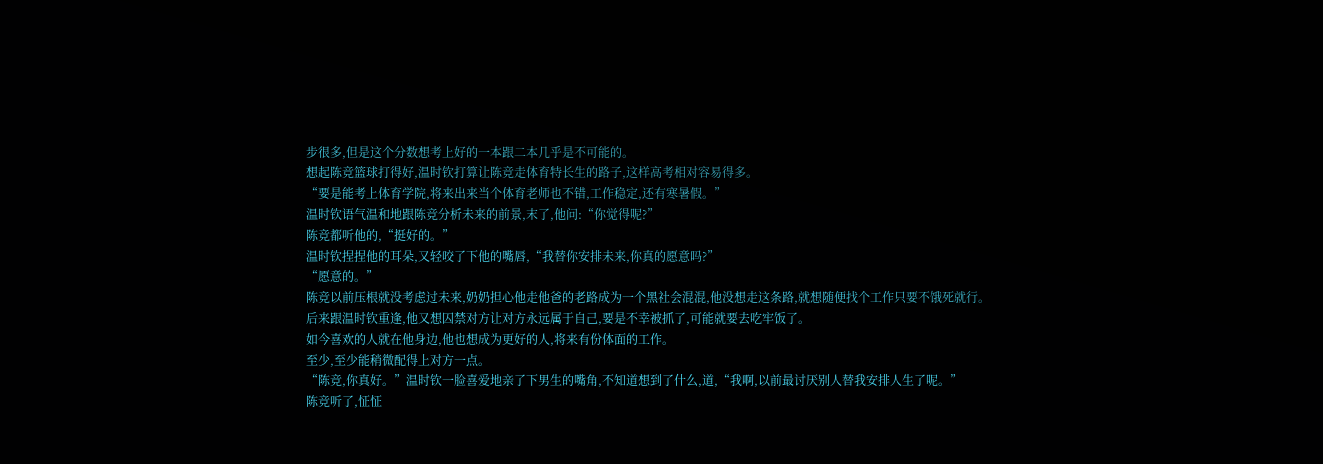步很多,但是这个分数想考上好的一本跟二本几乎是不可能的。
想起陈竞篮球打得好,温时钦打算让陈竞走体育特长生的路子,这样高考相对容易得多。
“要是能考上体育学院,将来出来当个体育老师也不错,工作稳定,还有寒暑假。”
温时钦语气温和地跟陈竞分析未来的前景,末了,他问:“你觉得呢?”
陈竞都听他的,“挺好的。”
温时钦捏捏他的耳朵,又轻咬了下他的嘴唇,“我替你安排未来,你真的愿意吗?”
“愿意的。”
陈竞以前压根就没考虑过未来,奶奶担心他走他爸的老路成为一个黑社会混混,他没想走这条路,就想随便找个工作只要不饿死就行。
后来跟温时钦重逢,他又想囚禁对方让对方永远属于自己,要是不幸被抓了,可能就要去吃牢饭了。
如今喜欢的人就在他身边,他也想成为更好的人,将来有份体面的工作。
至少,至少能稍微配得上对方一点。
“陈竞,你真好。”温时钦一脸喜爱地亲了下男生的嘴角,不知道想到了什么,道,“我啊,以前最讨厌别人替我安排人生了呢。”
陈竞听了,怔怔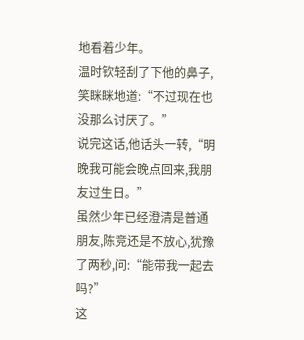地看着少年。
温时钦轻刮了下他的鼻子,笑眯眯地道:“不过现在也没那么讨厌了。”
说完这话,他话头一转,“明晚我可能会晚点回来,我朋友过生日。”
虽然少年已经澄清是普通朋友,陈竞还是不放心,犹豫了两秒,问:“能带我一起去吗?”
这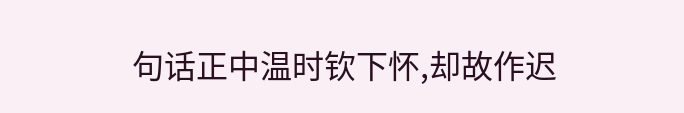句话正中温时钦下怀,却故作迟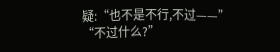疑:“也不是不行,不过——”
“不过什么?”